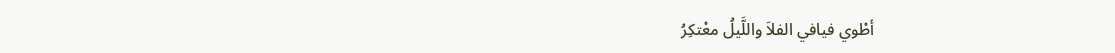أطْوي فيافي الفلاَ واللَّيلُ معْتكِرُ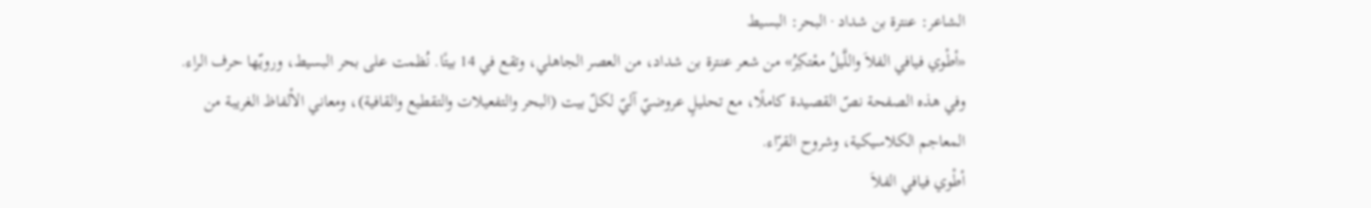الشاعر: عنترة بن شداد · البحر: البسيط
«أطْوي فيافي الفلاَ واللَّيلُ معْتكِرُ» من شعر عنترة بن شداد، من العصر الجاهلي، وتقع في 14 بيتًا. نُظمت على بحر البسيط، ورويّها حرف الراء.
وفي هذه الصفحة نصّ القصيدة كاملًا، مع تحليلٍ عروضيّ آليّ لكلّ بيت (البحر والتفعيلات والتقطيع والقافية)، ومعاني الألفاظ الغريبة من المعاجم الكلاسيكية، وشروح القرّاء.
أطْوي فيافي الفلاَ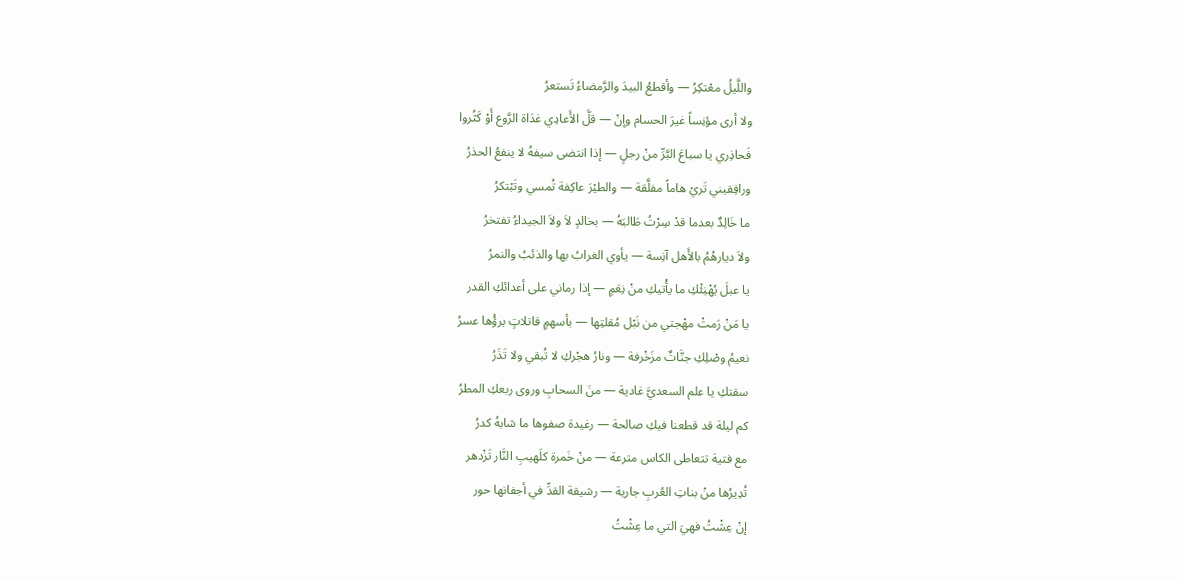واللَّيلُ معْتكِرُ — وأقطعُ البيدَ والرَّمضاءُ تَستعرُ
ولا أرى مؤنِساً غيرَ الحسام وإنْ — قلَّ الأَعادِي غدَاة الرَّوع أَوْ كَثُروا
فَحاذِري يا سباعَ البَّرِّ منْ رجلٍ — إذا انتضى سيفهُ لا ينفعُ الحذرُ
ورافِقيني تَريْ هاماً مفلَّقة — والطيْرَ عاكِفة تُمسي وتَبْتكرُ
ما خَالِدٌ بعدما قدْ سِرْتُ طَالبَهُ — بخالدٍ لاَ ولاَ الجيداءُ تفتخرُ
ولاَ ديارهُمُ بالأَهل آنِسة — يأوي الغرابُ بها والذئبُ والنمرُ
يا عبلَ يُهْنِئْكِ ما يأْتيكِ منْ نِعَمٍ — إذا رماني على أعدائكِ القدر
يا مَنْ رَمتْ مهْجتي من نَبْل مُقلتِها — بأسهمٍ قاتلاتٍ برؤُها عسرُ
نعيمُ وصْلِكِ جنَّاتٌ مزَخْرفة — ونارُ هجْركِ لا تُبقي ولا تَذَرُ
سقتكِ يا علم السعديَّ غادية — منَ السحابِ وروى ربعكِ المطرُ
كم ليلة قد قطعنا فيكِ صالحة — رغيدة صفوها ما شابهُ كدرُ
مع فتية تتعاطى الكاس مترعة — منْ خَمرة كلَهيبِ النَّار تَزْدهر
تُدِيرُها منْ بناتِ العُربِ جارية — رشيقة القدِّ في أجفانها حور
إنْ عِشْتُ فهيَ التي ما عِشْتُ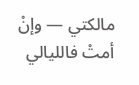مالكتي — وإنْ أمتْ فالليالي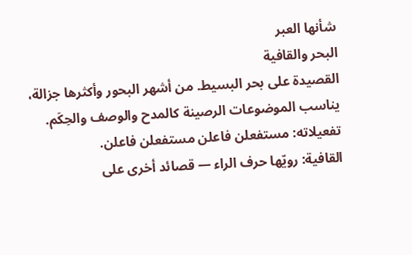شأنها العبر
البحر والقافية
القصيدة على بحر البسيط. من أشهر البحور وأكثرها جزالة، يناسب الموضوعات الرصينة كالمدح والوصف والحِكَم.
تفعيلاته: مستفعلن فاعلن مستفعلن فاعلن.
القافية: رويّها حرف الراء — قصائد أخرى على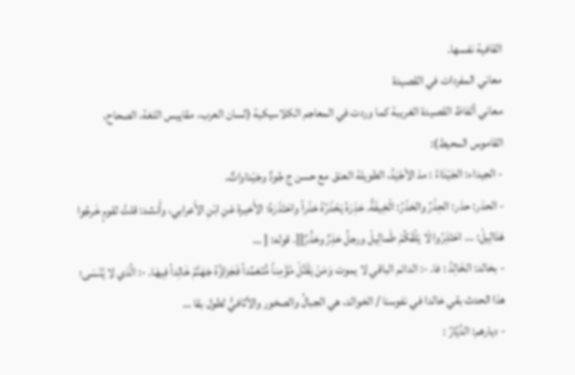القافية نفسها.
معاني المفردات في القصيدة
معاني ألفاظ القصيدة الغريبة كما وردت في المعاجم الكلاسيكية (لسان العرب، مقاييس اللغة، الصحاح، القاموس المحيط):
- الجيداء: الجَيْدَاءُ : مذ الأجْيَدُ، الطويلة العنق مع حسن ج جُودٌ وجَيْداواتٌ.
- الحذر: حذر: الحِذْرُ والحَذَرُ: الْخِيفَةُ. حَذِرَهُ يَحْذَرُهُ حَذَراً واحْتَذَرَهُ؛ الأَخيرة عَنِ ابْنِ الأَعرابي، وأَنشد: قلتُ لقومٍ خَرجُوا هَذالِيلْ: ... احْتَذِرُوا لَا يَلْقَكُمْ طَمالِيلْ ورجلُ حَذِرٌ وحَذُرٌ[[. قوله: [ …
- بخالد: الخَالِدُ : فا. -: الدائم الباقي لا يموت وَمَنْ يَقْتُلْ مُؤْمِناً مُّتَعَمِّداً فَجَزاؤُهُ جَهَنَّمُ خَالِداً فِيهَا. -: الَّذي لا يُنْسَى؛ هذا الحدث بقي خالدا في نفوسنا / الخوالد، هي الجبالُ والصخور والأثافيُّ لطول بقا …
- ديارهم: الدَّيَّارُ :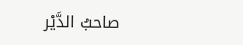صاحبُ الدَّيْر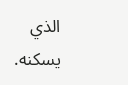الذي يسكنه.